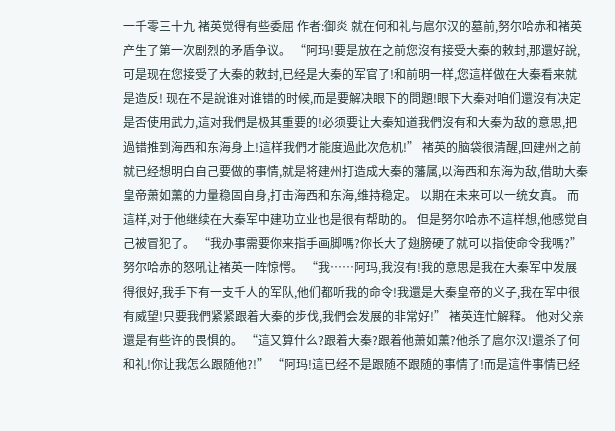一千零三十九 褚英觉得有些委屈 作者:御炎 就在何和礼与扈尔汉的墓前,努尔哈赤和褚英产生了第一次剧烈的矛盾争议。 “阿玛!要是放在之前您沒有接受大秦的敕封,那還好說,可是现在您接受了大秦的敕封,已经是大秦的军官了!和前明一样,您這样做在大秦看来就是造反! 现在不是說谁对谁错的时候,而是要解决眼下的問題!眼下大秦对咱们還沒有决定是否使用武力,這对我們是极其重要的!必须要让大秦知道我們沒有和大秦为敌的意思,把過错推到海西和东海身上!這样我們才能度過此次危机!” 褚英的脑袋很清醒,回建州之前就已经想明白自己要做的事情,就是将建州打造成大秦的藩属,以海西和东海为敌,借助大秦皇帝萧如薰的力量稳固自身,打击海西和东海,维持稳定。 以期在未来可以一统女真。 而這样,对于他继续在大秦军中建功立业也是很有帮助的。 但是努尔哈赤不這样想,他感觉自己被冒犯了。 “我办事需要你来指手画脚嗎?你长大了翅膀硬了就可以指使命令我嗎?” 努尔哈赤的怒吼让褚英一阵惊愕。 “我……阿玛,我沒有!我的意思是我在大秦军中发展得很好,我手下有一支千人的军队,他们都听我的命令!我還是大秦皇帝的义子,我在军中很有威望!只要我們紧紧跟着大秦的步伐,我們会发展的非常好!” 褚英连忙解释。 他对父亲還是有些许的畏惧的。 “這又算什么?跟着大秦?跟着他萧如薰?他杀了扈尔汉!還杀了何和礼!你让我怎么跟随他?!” “阿玛!這已经不是跟随不跟随的事情了!而是這件事情已经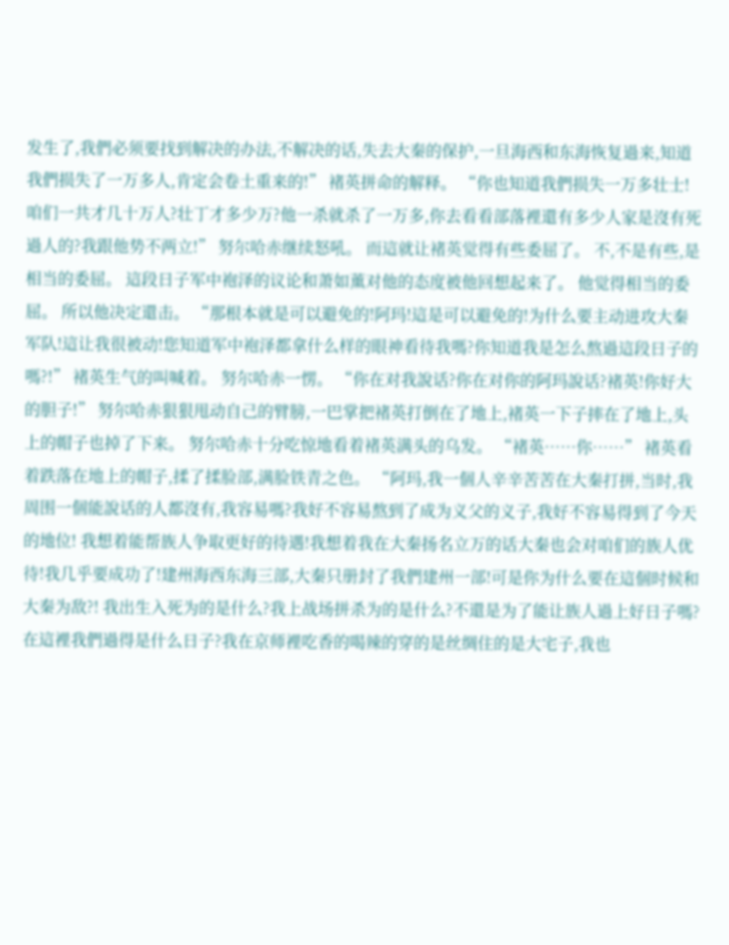发生了,我們必须要找到解决的办法,不解决的话,失去大秦的保护,一旦海西和东海恢复過来,知道我們损失了一万多人,肯定会卷土重来的!” 褚英拼命的解释。 “你也知道我們损失一万多壮士!咱们一共才几十万人?壮丁才多少万?他一杀就杀了一万多,你去看看部落裡還有多少人家是沒有死過人的?我跟他势不两立!” 努尔哈赤继续怒吼。 而這就让褚英觉得有些委屈了。 不,不是有些,是相当的委屈。 這段日子军中袍泽的议论和萧如薰对他的态度被他回想起来了。 他觉得相当的委屈。 所以他决定還击。 “那根本就是可以避免的!阿玛!這是可以避免的!为什么要主动进攻大秦军队!這让我很被动!您知道军中袍泽都拿什么样的眼神看待我嗎?你知道我是怎么熬過這段日子的嗎?!” 褚英生气的叫喊着。 努尔哈赤一愣。 “你在对我說话?你在对你的阿玛說话?褚英!你好大的胆子!” 努尔哈赤狠狠甩动自己的臂膀,一巴掌把褚英打倒在了地上,褚英一下子摔在了地上,头上的帽子也掉了下来。 努尔哈赤十分吃惊地看着褚英满头的乌发。 “褚英……你……” 褚英看着跌落在地上的帽子,揉了揉脸部,满脸铁青之色。 “阿玛,我一個人辛辛苦苦在大秦打拼,当时,我周围一個能說话的人都沒有,我容易嗎?我好不容易熬到了成为义父的义子,我好不容易得到了今天的地位! 我想着能帮族人争取更好的待遇!我想着我在大秦扬名立万的话大秦也会对咱们的族人优待!我几乎要成功了!建州海西东海三部,大秦只册封了我們建州一部!可是你为什么要在這個时候和大秦为敌?! 我出生入死为的是什么?我上战场拼杀为的是什么?不還是为了能让族人過上好日子嗎?在這裡我們過得是什么日子?我在京师裡吃香的喝辣的穿的是丝绸住的是大宅子,我也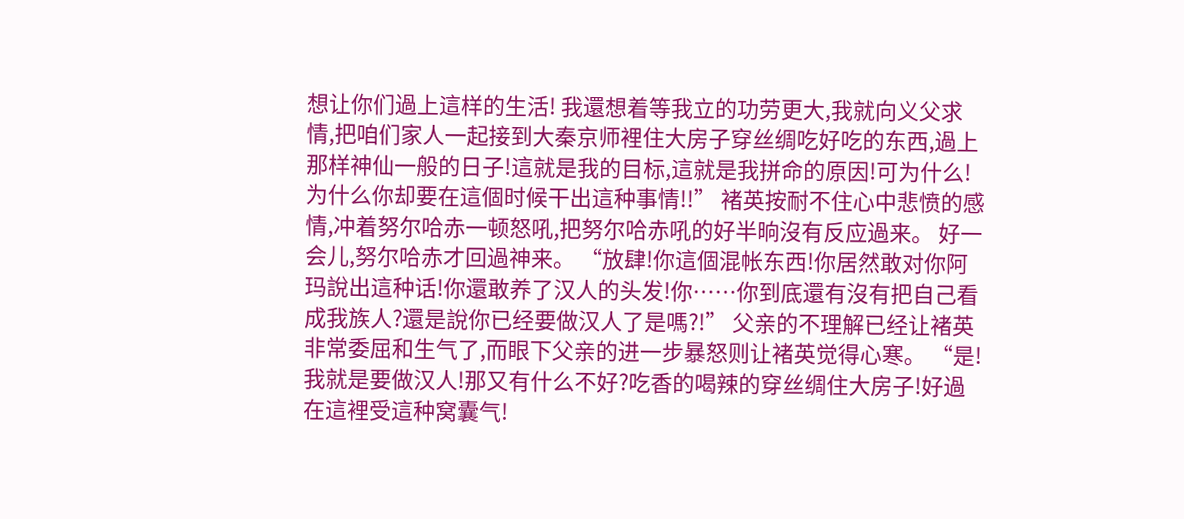想让你们過上這样的生活! 我還想着等我立的功劳更大,我就向义父求情,把咱们家人一起接到大秦京师裡住大房子穿丝绸吃好吃的东西,過上那样神仙一般的日子!這就是我的目标,這就是我拼命的原因!可为什么!为什么你却要在這個时候干出這种事情!!” 褚英按耐不住心中悲愤的感情,冲着努尔哈赤一顿怒吼,把努尔哈赤吼的好半晌沒有反应過来。 好一会儿,努尔哈赤才回過神来。 “放肆!你這個混帐东西!你居然敢对你阿玛說出這种话!你還敢养了汉人的头发!你……你到底還有沒有把自己看成我族人?還是說你已经要做汉人了是嗎?!” 父亲的不理解已经让褚英非常委屈和生气了,而眼下父亲的进一步暴怒则让褚英觉得心寒。 “是!我就是要做汉人!那又有什么不好?吃香的喝辣的穿丝绸住大房子!好過在這裡受這种窝囊气!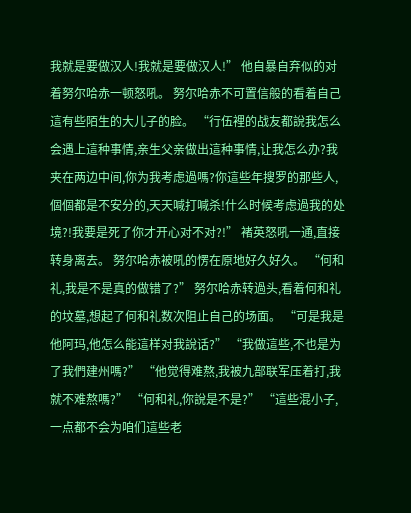我就是要做汉人!我就是要做汉人!” 他自暴自弃似的对着努尔哈赤一顿怒吼。 努尔哈赤不可置信般的看着自己這有些陌生的大儿子的脸。 “行伍裡的战友都說我怎么会遇上這种事情,亲生父亲做出這种事情,让我怎么办?我夹在两边中间,你为我考虑過嗎?你這些年搜罗的那些人,個個都是不安分的,天天喊打喊杀!什么时候考虑過我的处境?!我要是死了你才开心对不对?!” 褚英怒吼一通,直接转身离去。 努尔哈赤被吼的愣在原地好久好久。 “何和礼,我是不是真的做错了?” 努尔哈赤转過头,看着何和礼的坟墓,想起了何和礼数次阻止自己的场面。 “可是我是他阿玛,他怎么能這样对我說话?” “我做這些,不也是为了我們建州嗎?” “他觉得难熬,我被九部联军压着打,我就不难熬嗎?” “何和礼,你說是不是?” “這些混小子,一点都不会为咱们這些老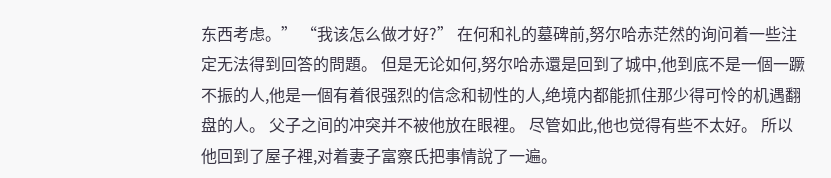东西考虑。” “我该怎么做才好?” 在何和礼的墓碑前,努尔哈赤茫然的询问着一些注定无法得到回答的問題。 但是无论如何,努尔哈赤還是回到了城中,他到底不是一個一蹶不振的人,他是一個有着很强烈的信念和韧性的人,绝境内都能抓住那少得可怜的机遇翻盘的人。 父子之间的冲突并不被他放在眼裡。 尽管如此,他也觉得有些不太好。 所以他回到了屋子裡,对着妻子富察氏把事情說了一遍。